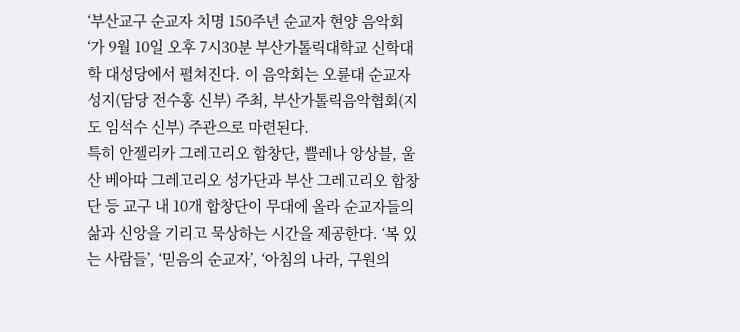‘부산교구 순교자 치명 150주년 순교자 현양 음악회‘가 9월 10일 오후 7시30분 부산가톨릭대학교 신학대학 대성당에서 펼쳐진다. 이 음악회는 오륜대 순교자 성지(담당 전수홍 신부) 주최, 부산가톨릭음악협회(지도 임석수 신부) 주관으로 마련된다.
특히 안젤리카 그레고리오 합창단, 쁠레나 앙상블, 울산 베아따 그레고리오 성가단과 부산 그레고리오 합창단 등 교구 내 10개 합창단이 무대에 올라 순교자들의 삶과 신앙을 기리고 묵상하는 시간을 제공한다. ‘복 있는 사람들’, ‘믿음의 순교자’, ‘아침의 나라, 구원의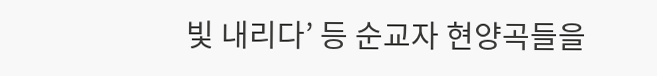빛 내리다’ 등 순교자 현양곡들을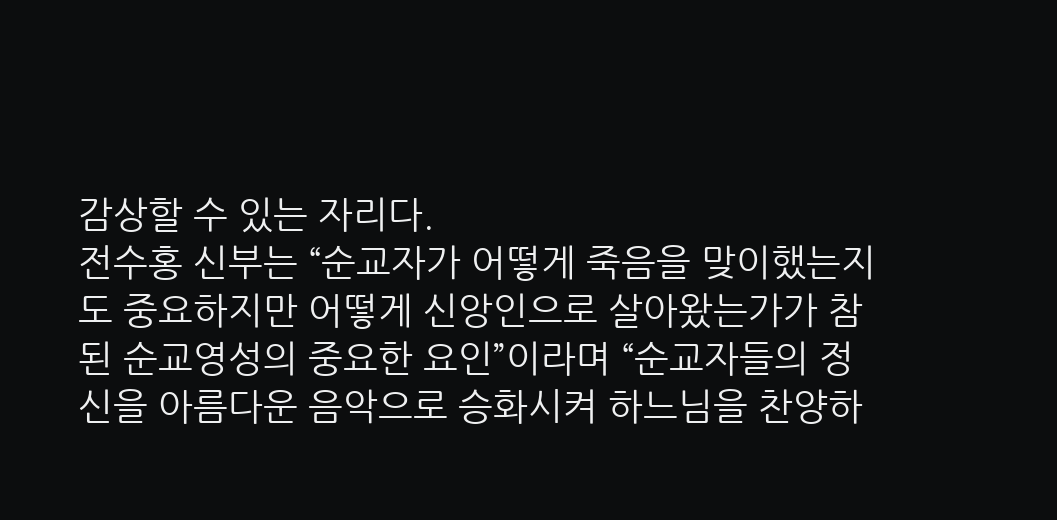감상할 수 있는 자리다.
전수홍 신부는 “순교자가 어떻게 죽음을 맞이했는지도 중요하지만 어떻게 신앙인으로 살아왔는가가 참된 순교영성의 중요한 요인”이라며 “순교자들의 정신을 아름다운 음악으로 승화시켜 하느님을 찬양하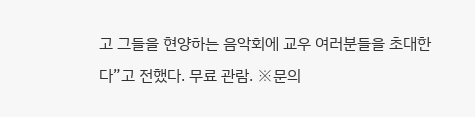고 그들을 현양하는 음악회에 교우 여러분들을 초대한다”고 전했다. 무료 관람. ※문의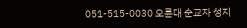051-515-0030 오륜대 순교자 성지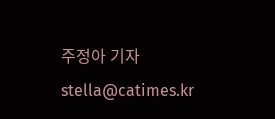주정아 기자 stella@catimes.kr